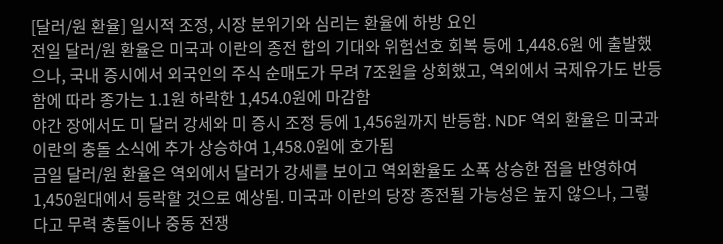[달러/원 환율] 일시적 조정, 시장 분위기와 심리는 환율에 하방 요인
전일 달러/원 환율은 미국과 이란의 종전 합의 기대와 위험선호 회복 등에 1,448.6원 에 출발했으나, 국내 증시에서 외국인의 주식 순매도가 무려 7조원을 상회했고, 역외에서 국제유가도 반등함에 따라 종가는 1.1원 하락한 1,454.0원에 마감함
야간 장에서도 미 달러 강세와 미 증시 조정 등에 1,456원까지 반등함. NDF 역외 환율은 미국과 이란의 충돌 소식에 추가 상승하여 1,458.0원에 호가됨
금일 달러/원 환율은 역외에서 달러가 강세를 보이고 역외환율도 소폭 상승한 점을 반영하여 1,450원대에서 등락할 것으로 예상됨. 미국과 이란의 당장 종전될 가능성은 높지 않으나, 그렇다고 무력 충돌이나 중동 전쟁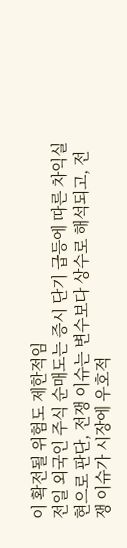이 확전될 위험도 제한적임
전일 외국인 주식 순매도는 증시 단기 급등에 따른 차익실현으로 판단, 전쟁 이슈는 변수보다 상수로 해석되고, 전쟁 이슈가 시장에 우호적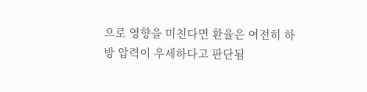으로 영향을 미친다면 환율은 여전히 하방 압력이 우세하다고 판단됨